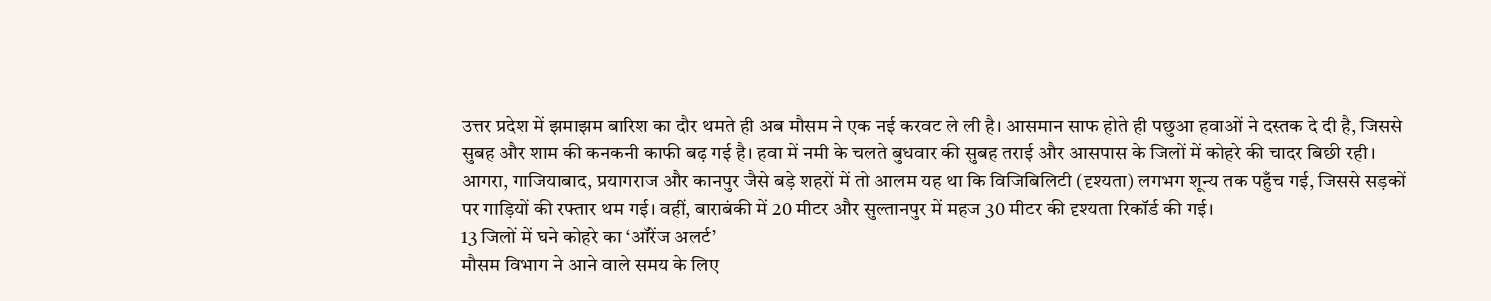उत्तर प्रदेश में झमाझम बारिश का दौर थमते ही अब मौसम ने एक नई करवट ले ली है। आसमान साफ होते ही पछुआ हवाओं ने दस्तक दे दी है, जिससे सुबह और शाम की कनकनी काफी बढ़ गई है। हवा में नमी के चलते बुधवार की सुबह तराई और आसपास के जिलों में कोहरे की चादर बिछी रही। आगरा, गाजियाबाद, प्रयागराज और कानपुर जैसे बड़े शहरों में तो आलम यह था कि विजिबिलिटी (दृश्यता) लगभग शून्य तक पहुँच गई, जिससे सड़कों पर गाड़ियों की रफ्तार थम गई। वहीं, बाराबंकी में 20 मीटर और सुल्तानपुर में महज 30 मीटर की दृश्यता रिकॉर्ड की गई।
13 जिलों में घने कोहरे का ‘ऑरेंज अलर्ट’
मौसम विभाग ने आने वाले समय के लिए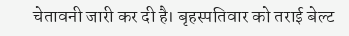चेतावनी जारी कर दी है। बृहस्पतिवार को तराई बेल्ट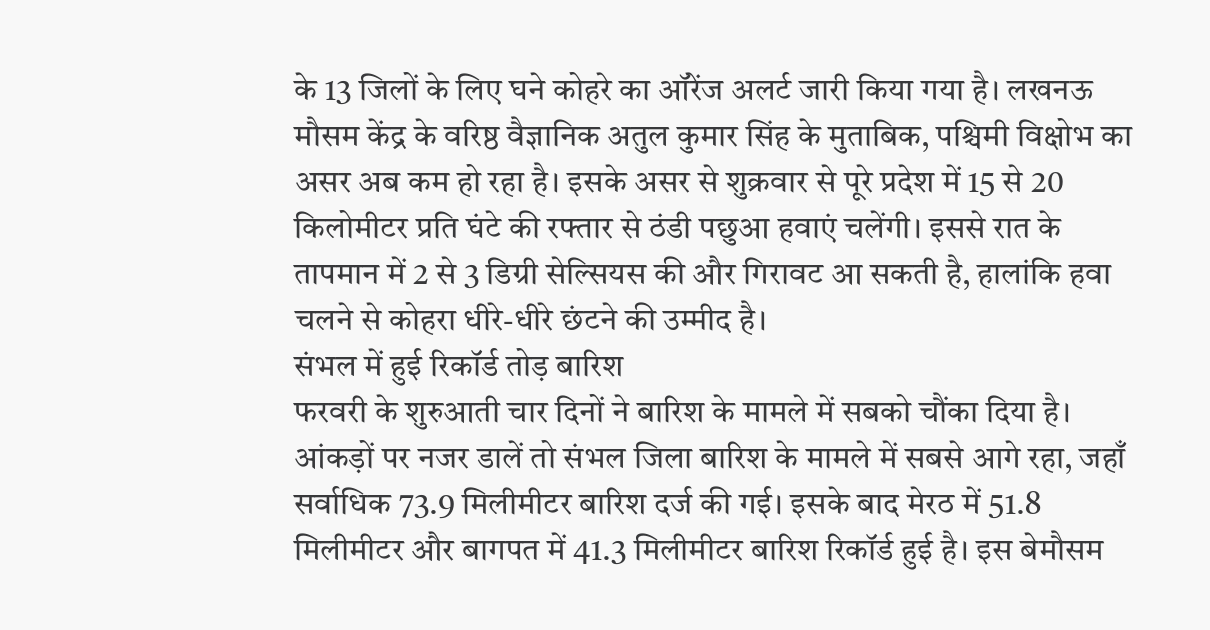के 13 जिलों के लिए घने कोहरे का ऑरेंज अलर्ट जारी किया गया है। लखनऊ मौसम केंद्र के वरिष्ठ वैज्ञानिक अतुल कुमार सिंह के मुताबिक, पश्चिमी विक्षोभ का असर अब कम हो रहा है। इसके असर से शुक्रवार से पूरे प्रदेश में 15 से 20 किलोमीटर प्रति घंटे की रफ्तार से ठंडी पछुआ हवाएं चलेंगी। इससे रात के तापमान में 2 से 3 डिग्री सेल्सियस की और गिरावट आ सकती है, हालांकि हवा चलने से कोहरा धीरे-धीरे छंटने की उम्मीद है।
संभल में हुई रिकॉर्ड तोड़ बारिश
फरवरी के शुरुआती चार दिनों ने बारिश के मामले में सबको चौंका दिया है। आंकड़ों पर नजर डालें तो संभल जिला बारिश के मामले में सबसे आगे रहा, जहाँ सर्वाधिक 73.9 मिलीमीटर बारिश दर्ज की गई। इसके बाद मेरठ में 51.8 मिलीमीटर और बागपत में 41.3 मिलीमीटर बारिश रिकॉर्ड हुई है। इस बेमौसम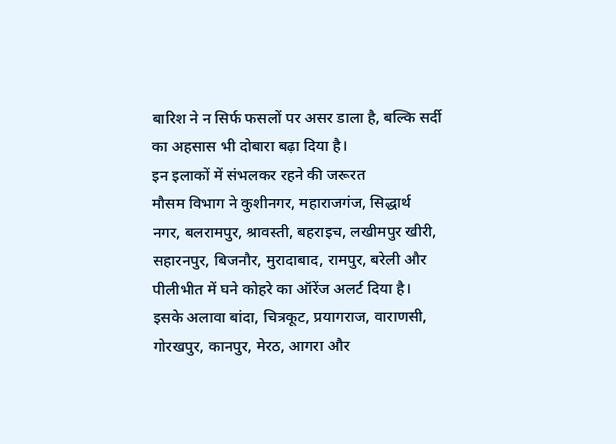बारिश ने न सिर्फ फसलों पर असर डाला है, बल्कि सर्दी का अहसास भी दोबारा बढ़ा दिया है।
इन इलाकों में संभलकर रहने की जरूरत
मौसम विभाग ने कुशीनगर, महाराजगंज, सिद्धार्थ नगर, बलरामपुर, श्रावस्ती, बहराइच, लखीमपुर खीरी, सहारनपुर, बिजनौर, मुरादाबाद, रामपुर, बरेली और पीलीभीत में घने कोहरे का ऑरेंज अलर्ट दिया है। इसके अलावा बांदा, चित्रकूट, प्रयागराज, वाराणसी, गोरखपुर, कानपुर, मेरठ, आगरा और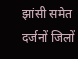झांसी समेत दर्जनों जिलों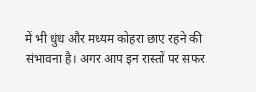में भी धुंध और मध्यम कोहरा छाए रहने की संभावना है। अगर आप इन रास्तों पर सफर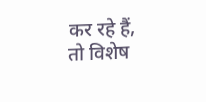कर रहे हैं, तो विशेष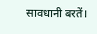सावधानी बरतें।